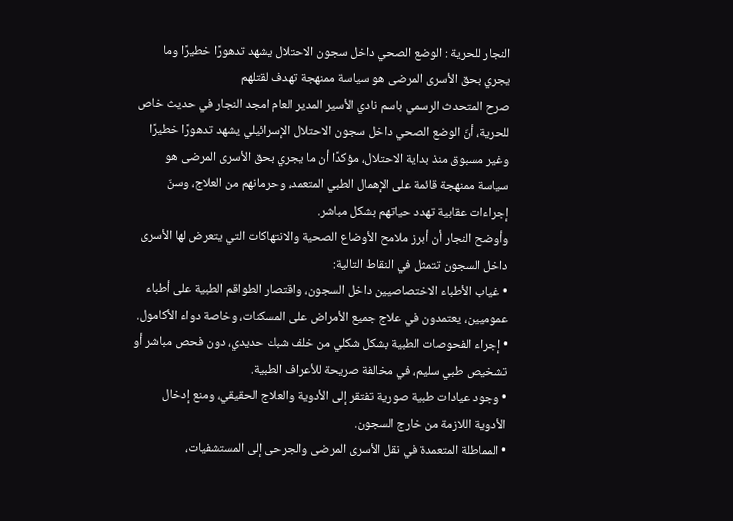النجار للحرية : الوضع الصحي داخل سجون الاحتلال يشهد تدهورًا خطيرًا وما يجري بحق الأسرى المرضى هو سياسة ممنهجة تهدف لقتلهم
صرح المتحدث الرسمي باسم نادي الأسير المدير العام امجد النجار في حديث خاص للحرية، أنّ الوضع الصحي داخل سجون الاحتلال الإسرائيلي يشهد تدهورًا خطيرًا وغير مسبوق منذ بداية الاحتلال، مؤكدًا أن ما يجري بحق الأسرى المرضى هو سياسة ممنهجة قائمة على الإهمال الطبي المتعمد، وحرمانهم من العلاج، وسنّ إجراءات عقابية تهدد حياتهم بشكل مباشر.
وأوضح النجار أن أبرز ملامح الأوضاع الصحية والانتهاكات التي يتعرض لها الأسرى داخل السجون تتمثل في النقاط التالية:
• غياب الأطباء الاختصاصيين داخل السجون، واقتصار الطواقم الطبية على أطباء عموميين، يعتمدون في علاج جميع الأمراض على المسكنات، وخاصة دواء الأكامول.
• إجراء الفحوصات الطبية بشكل شكلي من خلف شبك حديدي، دون فحص مباشر أو تشخيص طبي سليم، في مخالفة صريحة للأعراف الطبية.
• وجود عيادات طبية صورية تفتقر إلى الأدوية والعلاج الحقيقي، ومنع إدخال الأدوية اللازمة من خارج السجون.
• المماطلة المتعمدة في نقل الأسرى المرضى والجرحى إلى المستشفيات،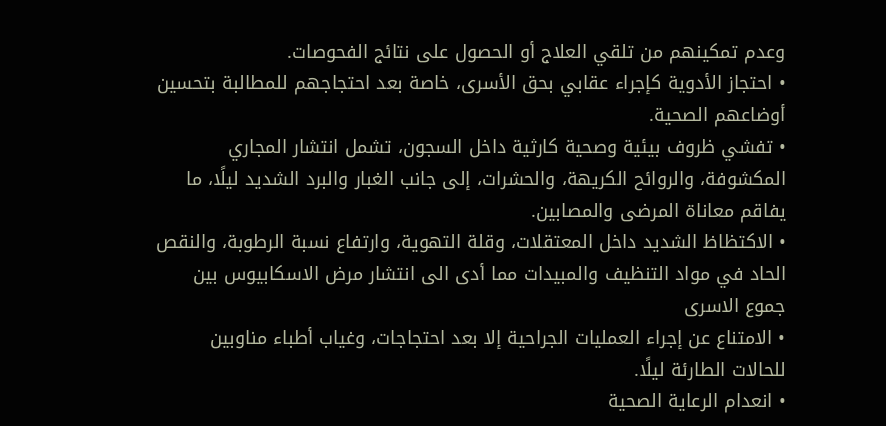وعدم تمكينهم من تلقي العلاج أو الحصول على نتائج الفحوصات.
• احتجاز الأدوية كإجراء عقابي بحق الأسرى، خاصة بعد احتجاجهم للمطالبة بتحسين أوضاعهم الصحية.
• تفشي ظروف بيئية وصحية كارثية داخل السجون، تشمل انتشار المجاري المكشوفة، والروائح الكريهة، والحشرات، إلى جانب الغبار والبرد الشديد ليلًا، ما يفاقم معاناة المرضى والمصابين.
• الاكتظاظ الشديد داخل المعتقلات، وقلة التهوية، وارتفاع نسبة الرطوبة، والنقص الحاد في مواد التنظيف والمبيدات مما أدى الى انتشار مرض الاسكابيوس بين جموع الاسرى
• الامتناع عن إجراء العمليات الجراحية إلا بعد احتجاجات، وغياب أطباء مناوبين للحالات الطارئة ليلًا.
• انعدام الرعاية الصحية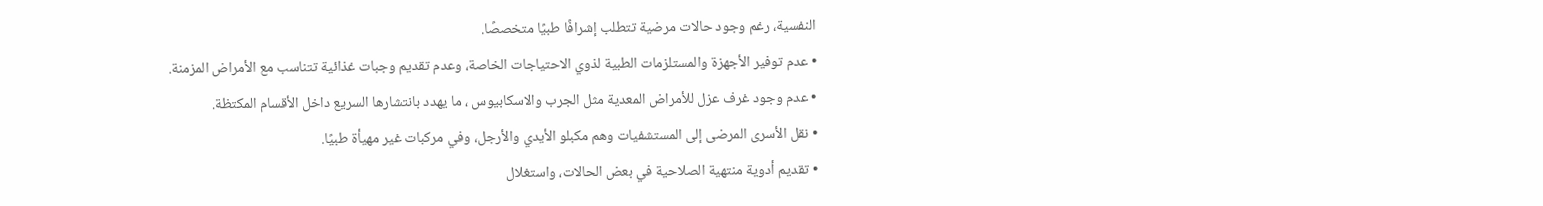النفسية، رغم وجود حالات مرضية تتطلب إشرافًا طبيًا متخصصًا.
• عدم توفير الأجهزة والمستلزمات الطبية لذوي الاحتياجات الخاصة، وعدم تقديم وجبات غذائية تتناسب مع الأمراض المزمنة.
• عدم وجود غرف عزل للأمراض المعدية مثل الجرب والاسكابيوس ، ما يهدد بانتشارها السريع داخل الأقسام المكتظة.
• نقل الأسرى المرضى إلى المستشفيات وهم مكبلو الأيدي والأرجل، وفي مركبات غير مهيأة طبيًا.
• تقديم أدوية منتهية الصلاحية في بعض الحالات، واستغلال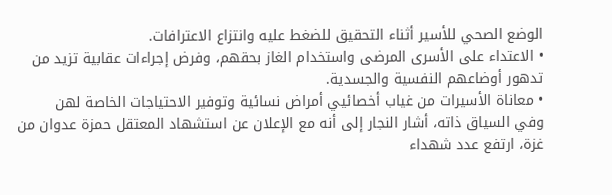الوضع الصحي للأسير أثناء التحقيق للضغط عليه وانتزاع الاعترافات.
• الاعتداء على الأسرى المرضى واستخدام الغاز بحقهم، وفرض إجراءات عقابية تزيد من تدهور أوضاعهم النفسية والجسدية.
• معاناة الأسيرات من غياب أخصائيي أمراض نسائية وتوفير الاحتياجات الخاصة لهن
وفي السياق ذاته، أشار النجار إلى أنه مع الإعلان عن استشهاد المعتقل حمزة عدوان من غزة، ارتفع عدد شهداء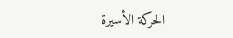الحركة الأسيرة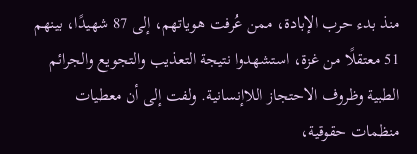منذ بدء حرب الإبادة، ممن عُرفت هوياتهم، إلى 87 شهيدًا، بينهم 51 معتقلًا من غزة، استشهدوا نتيجة التعذيب والتجويع والجرائم الطبية وظروف الاحتجاز اللاإنسانية. ولفت إلى أن معطيات منظمات حقوقية،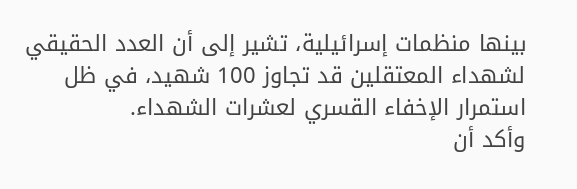بينها منظمات إسرائيلية، تشير إلى أن العدد الحقيقي لشهداء المعتقلين قد تجاوز 100 شهيد، في ظل استمرار الإخفاء القسري لعشرات الشهداء.
وأكد أن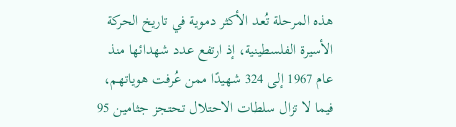هذه المرحلة تُعد الأكثر دموية في تاريخ الحركة الأسيرة الفلسطينية، إذ ارتفع عدد شهدائها منذ عام 1967 إلى 324 شهيدًا ممن عُرفت هوياتهم، فيما لا تزال سلطات الاحتلال تحتجز جثامين 95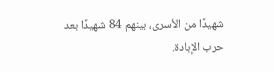شهيدًا من الأسرى، بينهم 84 شهيدًا بعد حرب الإبادة.